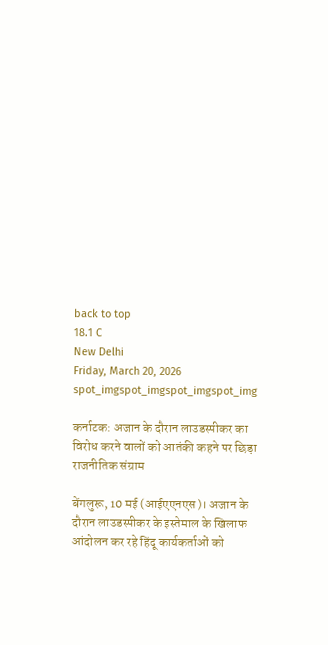back to top
18.1 C
New Delhi
Friday, March 20, 2026
spot_imgspot_imgspot_imgspot_img

कर्नाटक: अजान के दौरान लाउडस्पीकर का विरोध करने वालों को आतंकी कहने पर छिड़ा राजनीतिक संग्राम

बेंगलुरू, 10 मई (आईएएनएस)। अजान के दौरान लाउडस्पीकर के इस्तेमाल के खिलाफ आंदोलन कर रहे हिंदू कार्यकर्ताओं को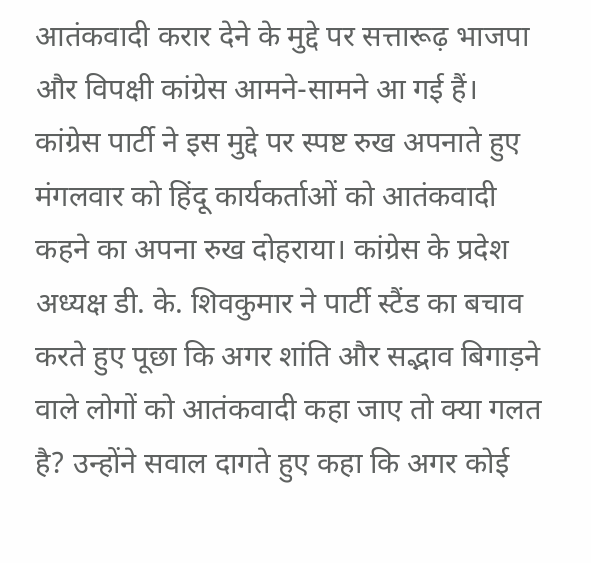आतंकवादी करार देने के मुद्दे पर सत्तारूढ़ भाजपा और विपक्षी कांग्रेस आमने-सामने आ गई हैं। कांग्रेस पार्टी ने इस मुद्दे पर स्पष्ट रुख अपनाते हुए मंगलवार को हिंदू कार्यकर्ताओं को आतंकवादी कहने का अपना रुख दोहराया। कांग्रेस के प्रदेश अध्यक्ष डी. के. शिवकुमार ने पार्टी स्टैंड का बचाव करते हुए पूछा कि अगर शांति और सद्भाव बिगाड़ने वाले लोगों को आतंकवादी कहा जाए तो क्या गलत है? उन्होंने सवाल दागते हुए कहा कि अगर कोई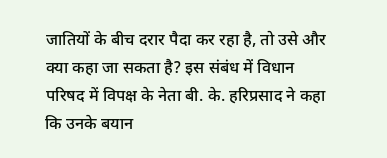जातियों के बीच दरार पैदा कर रहा है, तो उसे और क्या कहा जा सकता है? इस संबंध में विधान परिषद में विपक्ष के नेता बी. के. हरिप्रसाद ने कहा कि उनके बयान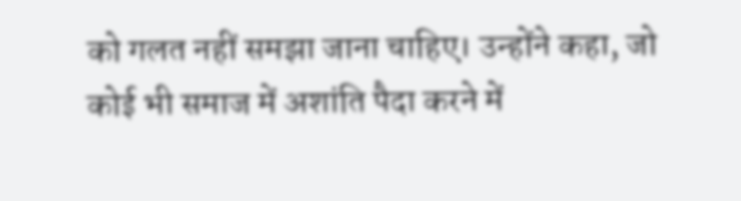को गलत नहीं समझा जाना चाहिए। उन्होंने कहा, जो कोई भी समाज में अशांति पैदा करने में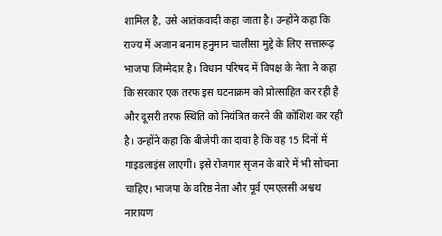शामिल है, उसे आतंकवादी कहा जाता है। उन्होंने कहा कि राज्य में अजान बनाम हनुमान चालीसा मुद्दे के लिए सत्तारूढ़ भाजपा जिम्मेदार है। विधान परिषद में विपक्ष के नेता ने कहा कि सरकार एक तरफ इस घटनाक्रम को प्रोत्साहित कर रही है और दूसरी तरफ स्थिति को नियंत्रित करने की कोशिश कर रही है। उन्होंने कहा कि बीजेपी का दावा है कि वह 15 दिनों में गाइडलाइंस लाएगी। इसे रोजगार सृजन के बारे में भी सोचना चाहिए। भाजपा के वरिष्ठ नेता और पूर्व एमएलसी अश्वथ नारायण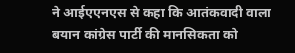ने आईएएनएस से कहा कि आतंकवादी वाला बयान कांग्रेस पार्टी की मानसिकता को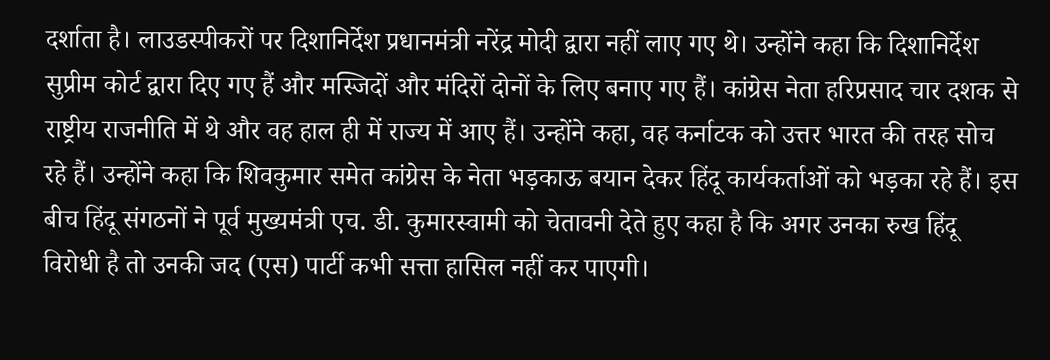दर्शाता है। लाउडस्पीकरों पर दिशानिर्देश प्रधानमंत्री नरेंद्र मोदी द्वारा नहीं लाए गए थे। उन्होंने कहा कि दिशानिर्देश सुप्रीम कोर्ट द्वारा दिए गए हैं और मस्जिदों और मंदिरों दोनों के लिए बनाए गए हैं। कांग्रेस नेता हरिप्रसाद चार दशक से राष्ट्रीय राजनीति में थे और वह हाल ही में राज्य में आए हैं। उन्होंने कहा, वह कर्नाटक को उत्तर भारत की तरह सोच रहे हैं। उन्होंने कहा कि शिवकुमार समेत कांग्रेस के नेता भड़काऊ बयान देकर हिंदू कार्यकर्ताओं को भड़का रहे हैं। इस बीच हिंदू संगठनों ने पूर्व मुख्यमंत्री एच. डी. कुमारस्वामी को चेतावनी देते हुए कहा है कि अगर उनका रुख हिंदू विरोधी है तो उनकी जद (एस) पार्टी कभी सत्ता हासिल नहीं कर पाएगी।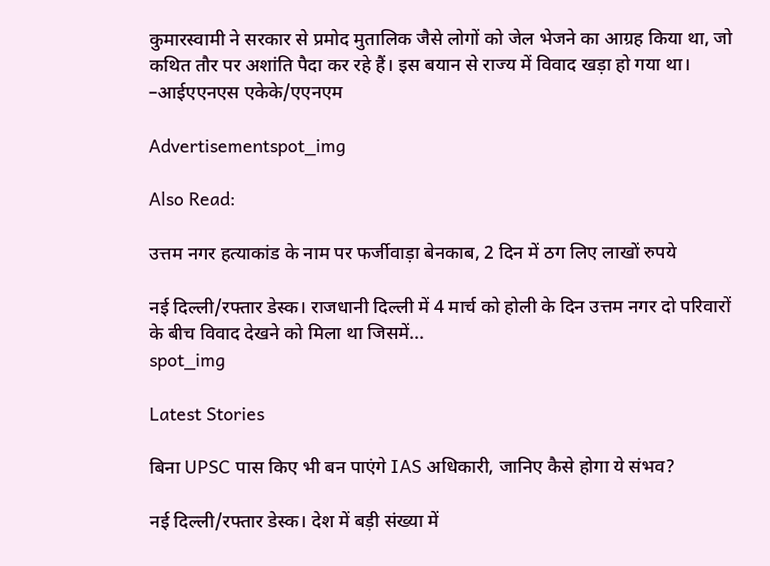कुमारस्वामी ने सरकार से प्रमोद मुतालिक जैसे लोगों को जेल भेजने का आग्रह किया था, जो कथित तौर पर अशांति पैदा कर रहे हैं। इस बयान से राज्य में विवाद खड़ा हो गया था। –आईएएनएस एकेके/एएनएम

Advertisementspot_img

Also Read:

उत्तम नगर हत्याकांड के नाम पर फर्जीवाड़ा बेनकाब, 2 दिन में ठग लिए लाखों रुपये

नई दिल्ली/रफ्तार डेस्क। राजधानी दिल्ली में 4 मार्च को होली के दिन उत्तम नगर दो परिवारों के बीच विवाद देखने को मिला था जिसमें...
spot_img

Latest Stories

बिना UPSC पास किए भी बन पाएंगे IAS अधिकारी, जानिए कैसे होगा ये संभव?

नई दिल्ली/रफ्तार डेस्क। देश में बड़ी संख्या में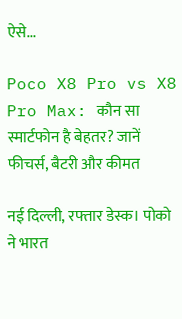ऐसे...

Poco X8 Pro vs X8 Pro Max: कौन सा स्मार्टफोन है बेहतर? जानें फीचर्स, बैटरी और कीमत

नई दिल्ली, रफ्तार डेस्क। पोको ने भारत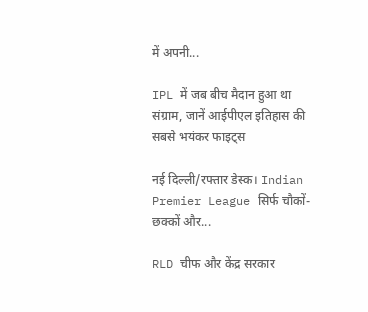में अपनी...

IPL में जब बीच मैदान हुआ था संग्राम, जानें आईपीएल इतिहास की सबसे भयंकर फाइट्स

नई दिल्ली/रफ्तार डेस्क। Indian Premier League सिर्फ चौकों-छक्कों और...

RLD चीफ और केंद्र सरकार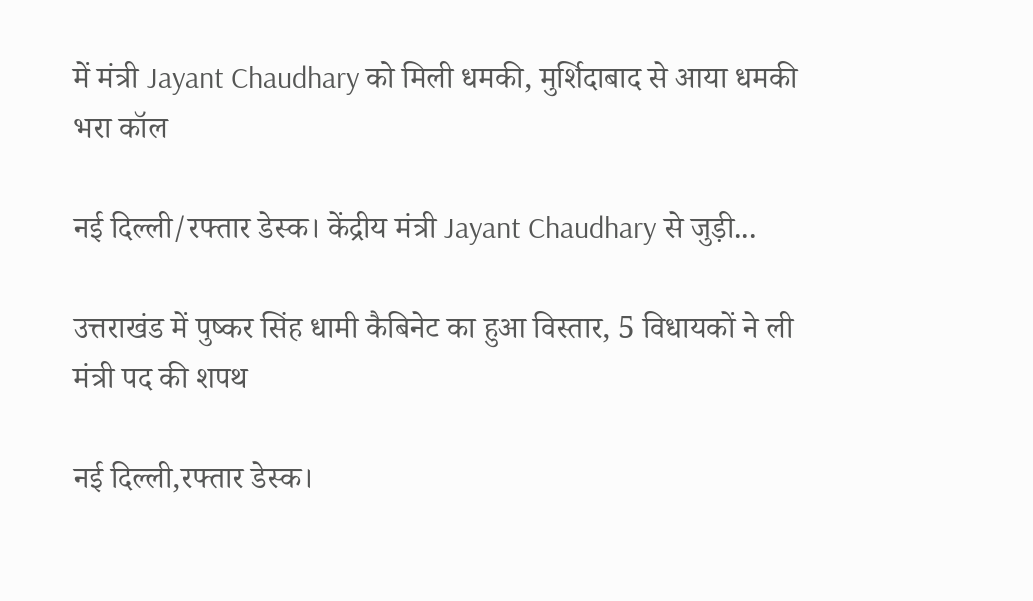में मंत्री Jayant Chaudhary को मिली धमकी, मुर्शिदाबाद से आया धमकी भरा कॉल

नई दिल्ली/रफ्तार डेस्क। केंद्रीय मंत्री Jayant Chaudhary से जुड़ी...

उत्तराखंड में पुष्कर सिंह धामी कैबिनेट का हुआ विस्तार, 5 विधायकों ने ली मंत्री पद की शपथ

नई दिल्ली,रफ्तार डेस्क।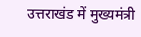उत्तराखंड में मुख्यमंत्री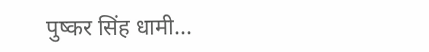पुष्कर सिंह धामी...